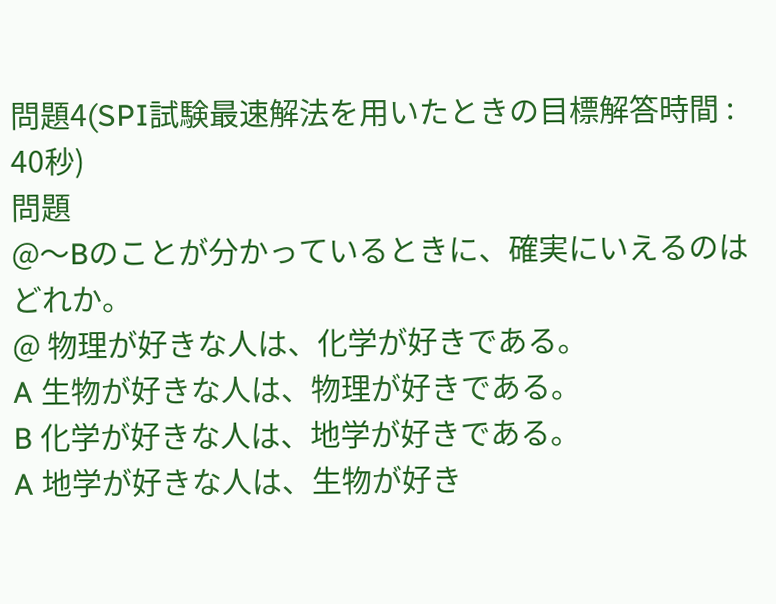問題4(SPI試験最速解法を用いたときの目標解答時間 : 40秒)
問題
@〜Bのことが分かっているときに、確実にいえるのはどれか。
@ 物理が好きな人は、化学が好きである。
A 生物が好きな人は、物理が好きである。
B 化学が好きな人は、地学が好きである。
A 地学が好きな人は、生物が好き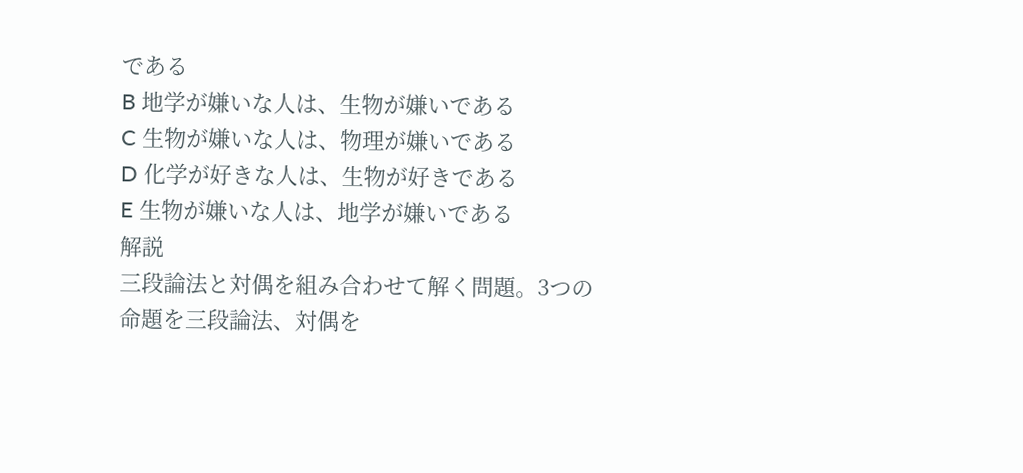である
B 地学が嫌いな人は、生物が嫌いである
C 生物が嫌いな人は、物理が嫌いである
D 化学が好きな人は、生物が好きである
E 生物が嫌いな人は、地学が嫌いである
解説
三段論法と対偶を組み合わせて解く問題。3つの命題を三段論法、対偶を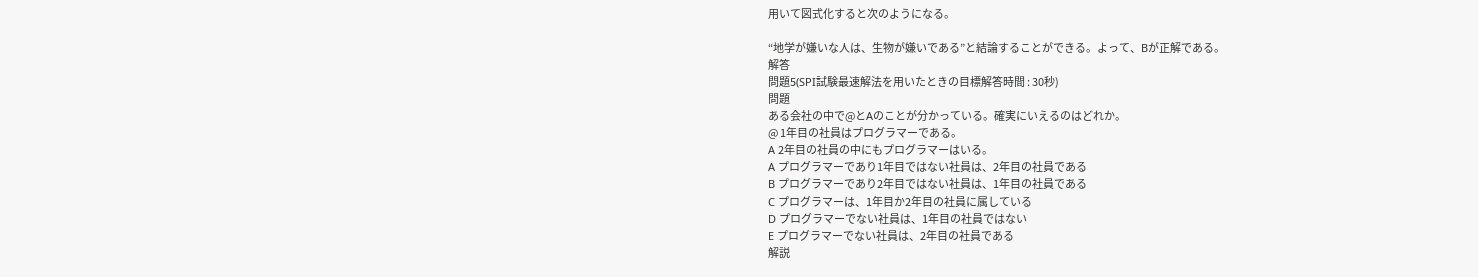用いて図式化すると次のようになる。

“地学が嫌いな人は、生物が嫌いである”と結論することができる。よって、Bが正解である。
解答
問題5(SPI試験最速解法を用いたときの目標解答時間 : 30秒)
問題
ある会社の中で@とAのことが分かっている。確実にいえるのはどれか。
@ 1年目の社員はプログラマーである。
A 2年目の社員の中にもプログラマーはいる。
A プログラマーであり1年目ではない社員は、2年目の社員である
B プログラマーであり2年目ではない社員は、1年目の社員である
C プログラマーは、1年目か2年目の社員に属している
D プログラマーでない社員は、1年目の社員ではない
E プログラマーでない社員は、2年目の社員である
解説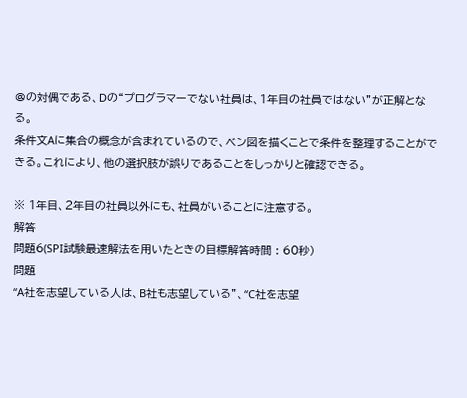@の対偶である、Dの“プログラマーでない社員は、1年目の社員ではない”が正解となる。
条件文Aに集合の概念が含まれているので、ベン図を描くことで条件を整理することができる。これにより、他の選択肢が誤りであることをしっかりと確認できる。

※ 1年目、2年目の社員以外にも、社員がいることに注意する。
解答
問題6(SPI試験最速解法を用いたときの目標解答時間 : 60秒)
問題
“A社を志望している人は、B社も志望している”、“C社を志望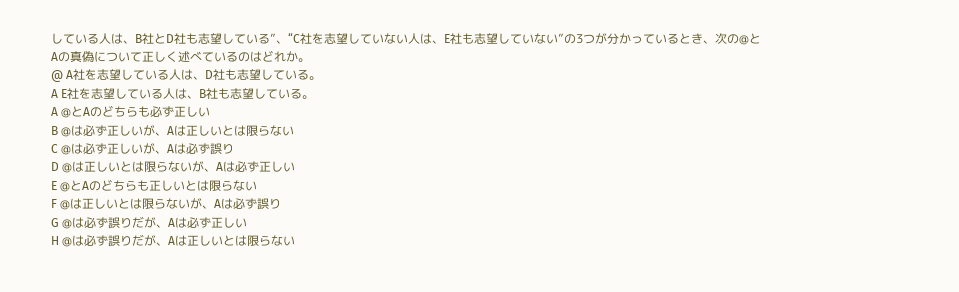している人は、B社とD社も志望している”、“C社を志望していない人は、E社も志望していない”の3つが分かっているとき、次の@とAの真偽について正しく述べているのはどれか。
@ A社を志望している人は、D社も志望している。
A E社を志望している人は、B社も志望している。
A @とAのどちらも必ず正しい
B @は必ず正しいが、Aは正しいとは限らない
C @は必ず正しいが、Aは必ず誤り
D @は正しいとは限らないが、Aは必ず正しい
E @とAのどちらも正しいとは限らない
F @は正しいとは限らないが、Aは必ず誤り
G @は必ず誤りだが、Aは必ず正しい
H @は必ず誤りだが、Aは正しいとは限らない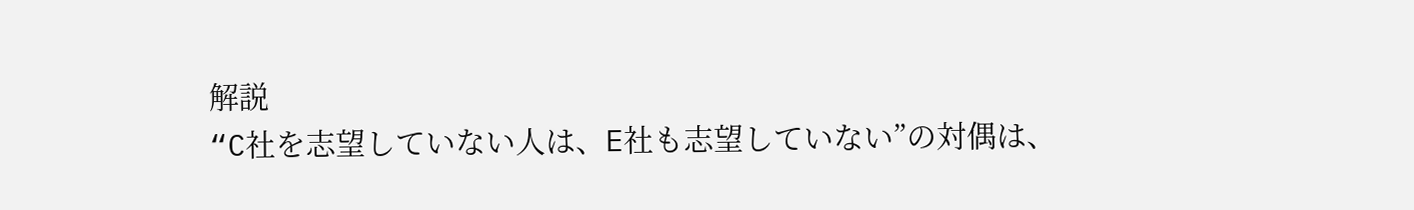解説
“C社を志望していない人は、E社も志望していない”の対偶は、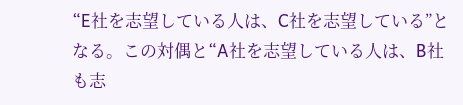“E社を志望している人は、C社を志望している”となる。この対偶と“A社を志望している人は、B社も志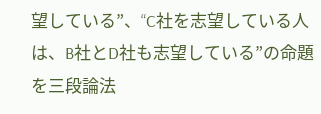望している”、“C社を志望している人は、B社とD社も志望している”の命題を三段論法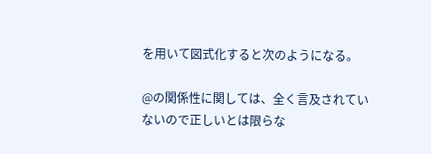を用いて図式化すると次のようになる。

@の関係性に関しては、全く言及されていないので正しいとは限らな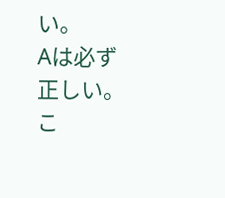い。
Aは必ず正しい。
こ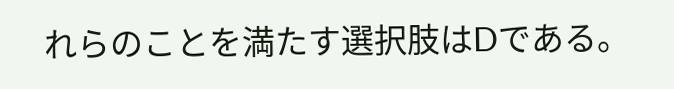れらのことを満たす選択肢はDである。